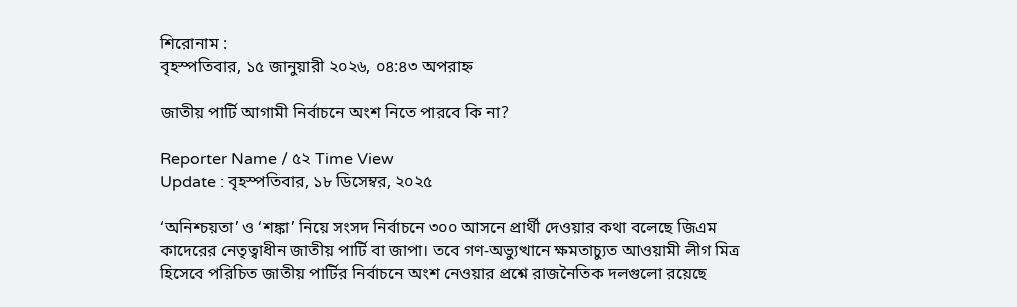শিরোনাম :
বৃহস্পতিবার, ১৫ জানুয়ারী ২০২৬, ০৪:৪৩ অপরাহ্ন

জাতীয় পার্টি আগামী নির্বাচনে অংশ নিতে পারবে কি না?

Reporter Name / ৫২ Time View
Update : বৃহস্পতিবার, ১৮ ডিসেম্বর, ২০২৫

‘অনিশ্চয়তা’ ও ‘শঙ্কা’ নিয়ে সংসদ নির্বাচনে ৩০০ আসনে প্রার্থী দেওয়ার কথা বলেছে জিএম কাদেরের নেতৃত্বাধীন জাতীয় পার্টি বা জাপা। তবে গণ-অভ্যুত্থানে ক্ষমতাচ্যুত আওয়ামী লীগ মিত্র হিসেবে পরিচিত জাতীয় পার্টির নির্বাচনে অংশ নেওয়ার প্রশ্নে রাজনৈতিক দলগুলো রয়েছে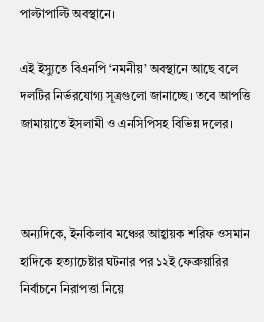পাল্টাপাল্টি অবস্থানে।

এই ইস্যুতে বিএনপি ‘নমনীয়’ অবস্থানে আছে বলে দলটির নির্ভরযোগ্য সূত্রগুলো জানাচ্ছে। তবে আপত্তি জামায়াতে ইসলামী ও এনসিপিসহ বিভিন্ন দলের।



অন্যদিকে, ইনকিলাব মঞ্চের আহ্বায়ক শরিফ ওসমান হাদিকে হত্যাচেষ্টার ঘটনার পর ১২ই ফেব্রুয়ারির নির্বাচনে নিরাপত্তা নিয়ে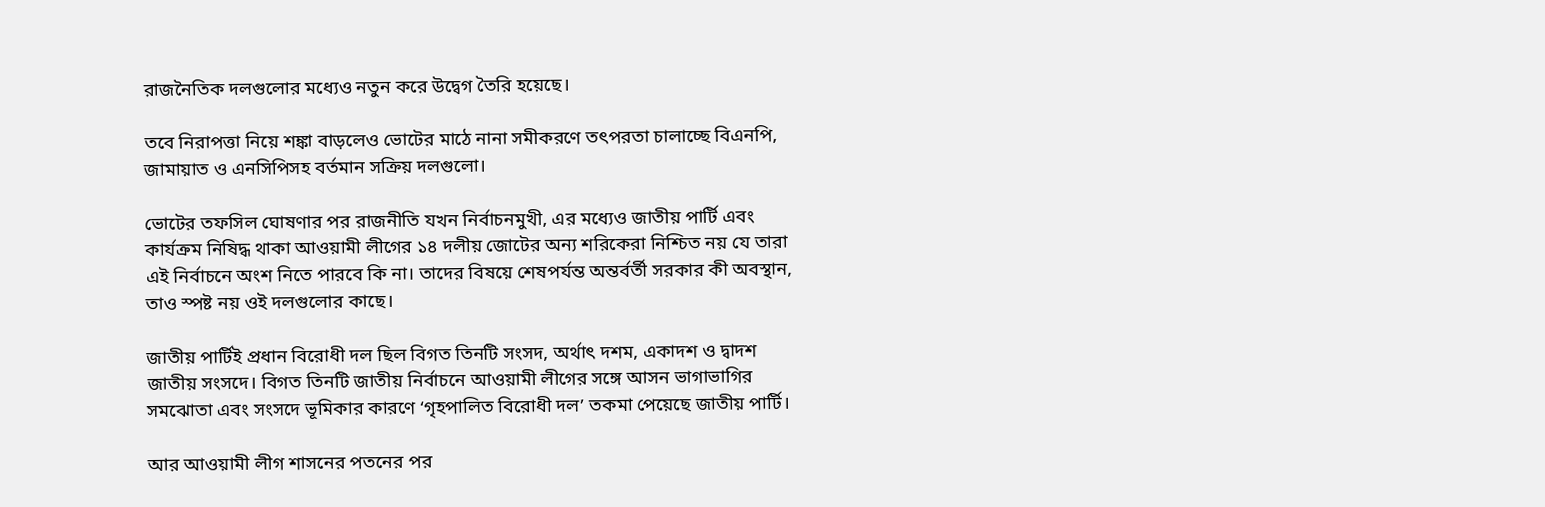রাজনৈতিক দলগুলোর মধ্যেও নতুন করে উদ্বেগ তৈরি হয়েছে।

তবে নিরাপত্তা নিয়ে শঙ্কা বাড়লেও ভোটের মাঠে নানা সমীকরণে তৎপরতা চালাচ্ছে বিএনপি, জামায়াত ও এনসিপিসহ বর্তমান সক্রিয় দলগুলো।

ভোটের তফসিল ঘোষণার পর রাজনীতি যখন নির্বাচনমুখী, এর মধ্যেও জাতীয় পার্টি এবং কার্যক্রম নিষিদ্ধ থাকা আওয়ামী লীগের ১৪ দলীয় জোটের অন্য শরিকেরা নিশ্চিত নয় যে তারা এই নির্বাচনে অংশ নিতে পারবে কি না। তাদের বিষয়ে শেষপর্যন্ত অন্তর্বর্তী সরকার কী অবস্থান, তাও স্পষ্ট নয় ওই দলগুলোর কাছে।

জাতীয় পার্টিই প্রধান বিরোধী দল ছিল বিগত তিনটি সংসদ, অর্থাৎ দশম, একাদশ ও দ্বাদশ জাতীয় সংসদে। বিগত তিনটি জাতীয় নির্বাচনে আওয়ামী লীগের সঙ্গে আসন ভাগাভাগির সমঝোতা এবং সংসদে ভূমিকার কারণে ‘গৃহপালিত বিরোধী দল’ তকমা পেয়েছে জাতীয় পার্টি।

আর আওয়ামী লীগ শাসনের পতনের পর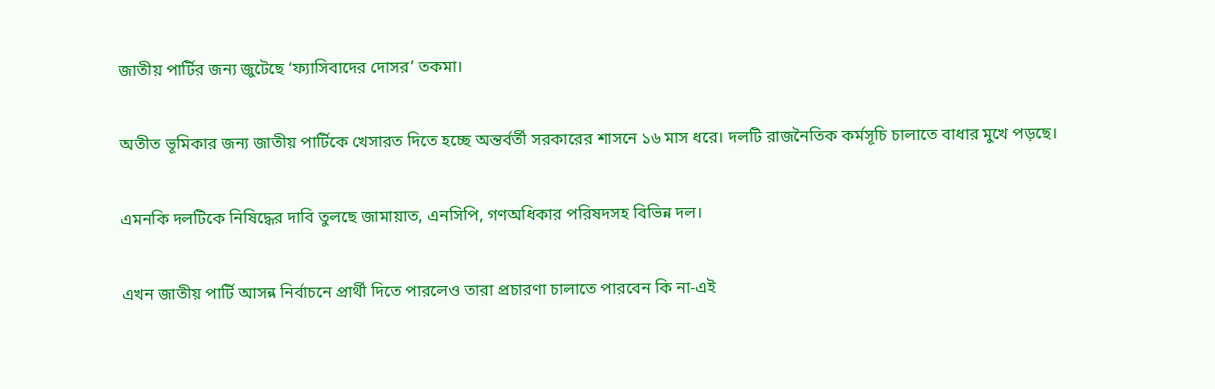জাতীয় পার্টির জন্য জুটেছে ‘ফ্যাসিবাদের দোসর’ তকমা।

অতীত ভূমিকার জন্য জাতীয় পার্টিকে খেসারত দিতে হচ্ছে অন্তর্বর্তী সরকারের শাসনে ১৬ মাস ধরে। দলটি রাজনৈতিক কর্মসূচি চালাতে বাধার মুখে পড়ছে।

এমনকি দলটিকে নিষিদ্ধের দাবি তুলছে জামায়াত, এনসিপি, গণঅধিকার পরিষদসহ বিভিন্ন দল।

এখন জাতীয় পার্টি আসন্ন নির্বাচনে প্রার্থী দিতে পারলেও তারা প্রচারণা চালাতে পারবেন কি না-এই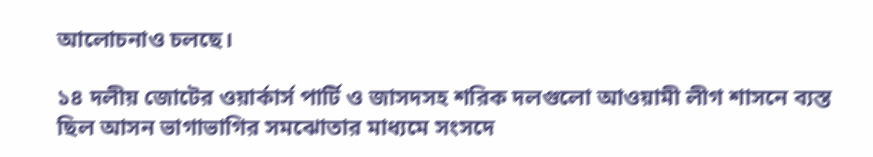আলোচনাও চলছে।

১৪ দলীয় জোটের ওয়ার্কার্স পার্টি ও জাসদসহ শরিক দলগুলো আওয়ামী লীগ শাসনে ব্যস্ত ছিল আসন ভাগাভাগির সমঝোতার মাধ্যমে সংসদে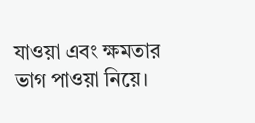যাওয়া এবং ক্ষমতার ভাগ পাওয়া নিয়ে।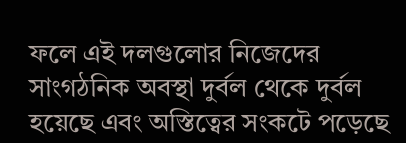ফলে এই দলগুলোর নিজেদের সাংগঠনিক অবস্থা দুর্বল থেকে দুর্বল হয়েছে এবং অস্তিত্বের সংকটে পড়েছে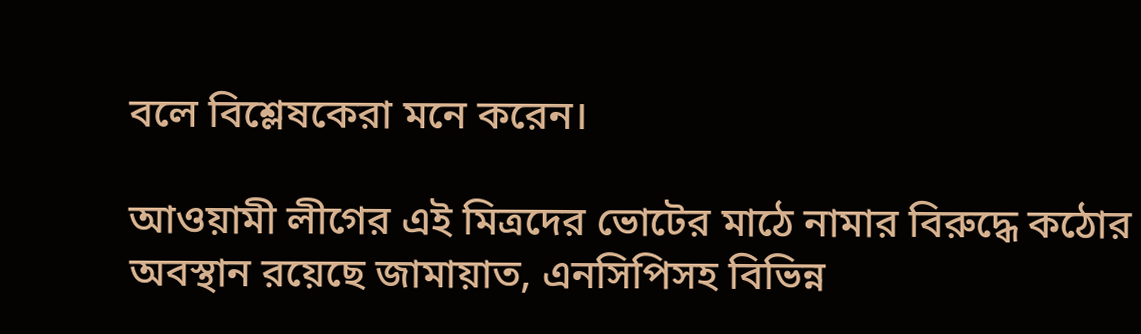বলে বিশ্লেষকেরা মনে করেন।

আওয়ামী লীগের এই মিত্রদের ভোটের মাঠে নামার বিরুদ্ধে কঠোর অবস্থান রয়েছে জামায়াত, এনসিপিসহ বিভিন্ন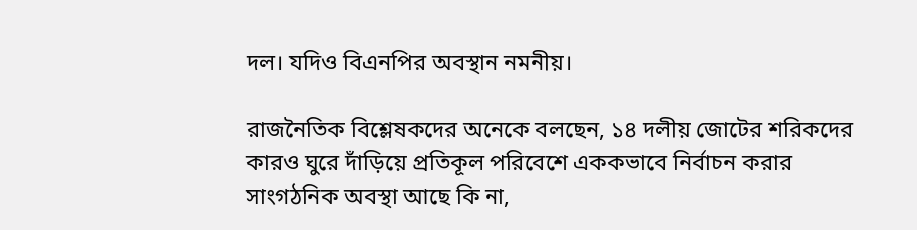দল। যদিও বিএনপির অবস্থান নমনীয়।

রাজনৈতিক বিশ্লেষকদের অনেকে বলছেন, ১৪ দলীয় জোটের শরিকদের কারও ঘুরে দাঁড়িয়ে প্রতিকূল পরিবেশে এককভাবে নির্বাচন করার সাংগঠনিক অবস্থা আছে কি না,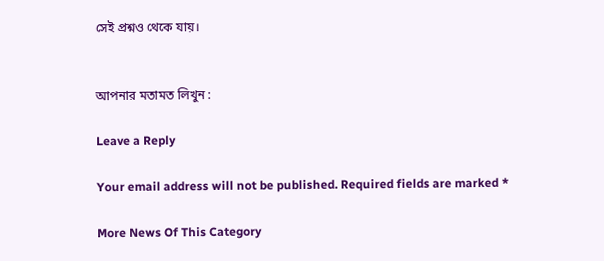সেই প্রশ্নও থেকে যায়।


আপনার মতামত লিখুন :

Leave a Reply

Your email address will not be published. Required fields are marked *

More News Of This Category